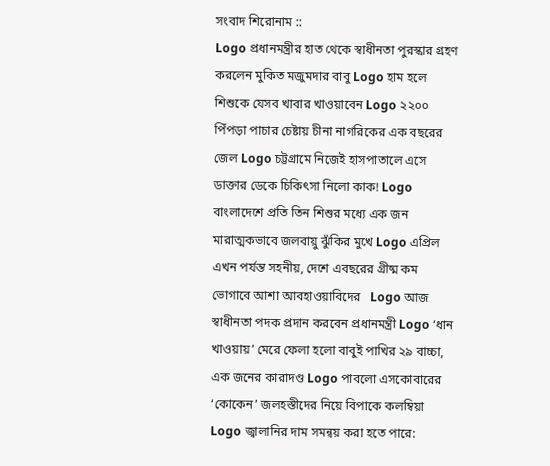সংবাদ শিরোনাম ::
Logo প্রধানমন্ত্রীর হাত থেকে স্বাধীনতা পুরস্কার গ্রহণ করলেন মুকিত মজুমদার বাবু Logo হাম হলে শিশুকে যেসব খাবার খাওয়াবেন Logo ২২০০ পিঁপড়া পাচার চেষ্টায় চীনা নাগরিকের এক বছরের জেল Logo চট্টগ্রামে নিজেই হাসপাতালে এসে ডাক্তার ডেকে চিকিৎসা নিলো কাক! Logo বাংলাদেশে প্রতি তিন শিশুর মধ্যে এক জন মারাত্মকভাবে জলবায়ু ঝুঁকির মুখে Logo এপ্রিল এখন পর্যন্ত সহনীয়, দেশে এবছরের গ্রীষ্ম কম ভোগাবে আশা আবহাওয়াবিদের   Logo আজ স্বাধীনতা পদক প্রদান করবেন প্রধানমন্ত্রী Logo ‘ধান খাওয়ায়’ মেরে ফেলা হলো বাবুই পাখির ২৯ বাচ্চা, এক জনের কারাদণ্ড Logo পাবলো এসকোবারের ‘কোকেন’ জলহস্তীদের নিয়ে বিপাকে কলম্বিয়া Logo জ্বালানির দাম সমন্বয় করা হতে পারে: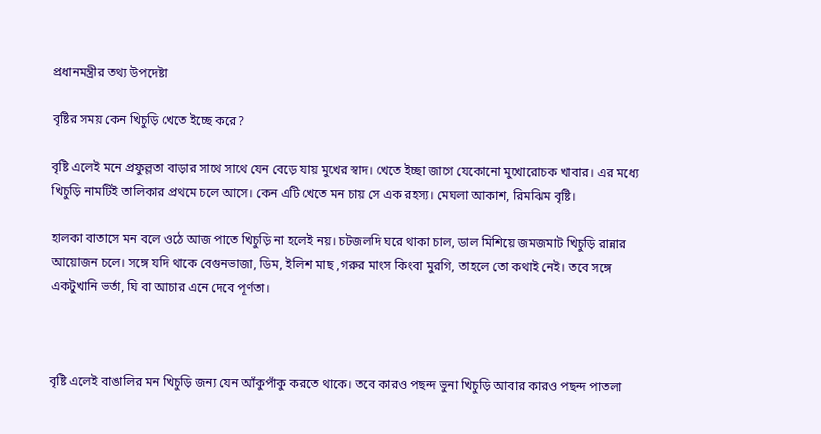প্রধানমন্ত্রীর তথ্য উপদেষ্টা

বৃষ্টির সময় কেন খিচুড়ি খেতে ইচ্ছে করে?

বৃষ্টি এলেই মনে প্রফুল্লতা বাড়ার সাথে সাথে যেন বেড়ে যায় মুখের স্বাদ। খেতে ইচ্ছা জাগে যেকোনো মুখোরোচক খাবার। এর মধ্যে খিচুড়ি নামটিই তালিকার প্রথমে চলে আসে। কেন এটি খেতে মন চায় সে এক রহস্য। মেঘলা আকাশ, রিমঝিম বৃষ্টি।

হালকা বাতাসে মন বলে ওঠে আজ পাতে খিচুড়ি না হলেই নয়। চটজলদি ঘরে থাকা চাল, ডাল মিশিয়ে জমজমাট খিচুড়ি রান্নার আয়োজন চলে। সঙ্গে যদি থাকে বেগুনভাজা, ডিম, ইলিশ মাছ ,গরুর মাংস কিংবা মুরগি, তাহলে তো কথাই নেই। তবে সঙ্গে একটুখানি ভর্তা, ঘি বা আচার এনে দেবে পূর্ণতা।



বৃষ্টি এলেই বাঙালির মন খিচুড়ি জন্য যেন আঁকুপাঁকু করতে থাকে। তবে কারও পছন্দ ভুনা খিচুড়ি আবার কারও পছন্দ পাতলা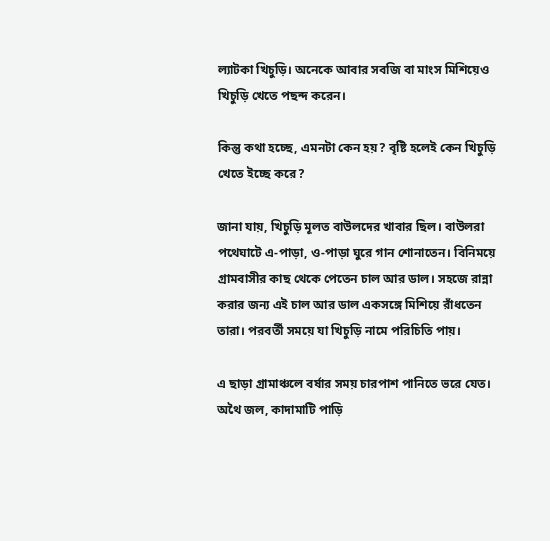ল্যাটকা খিচুড়ি। অনেকে আবার সবজি বা মাংস মিশিয়েও খিচুড়ি খেতে পছন্দ করেন।

কিন্তু কথা হচ্ছে, এমনটা কেন হয়? বৃষ্টি হলেই কেন খিচুড়ি খেতে ইচ্ছে করে?

জানা যায়, খিচুড়ি মূলত বাউলদের খাবার ছিল। বাউলরা পথেঘাটে এ-পাড়া, ও-পাড়া ঘুরে গান শোনাতেন। বিনিময়ে গ্রামবাসীর কাছ থেকে পেতেন চাল আর ডাল। সহজে রান্না করার জন্য এই চাল আর ডাল একসঙ্গে মিশিয়ে রাঁধতেন তারা। পরবর্তী সময়ে যা খিচুড়ি নামে পরিচিতি পায়।

এ ছাড়া গ্রামাঞ্চলে বর্ষার সময় চারপাশ পানিতে ভরে যেত। অথৈ জল, কাদামাটি পাড়ি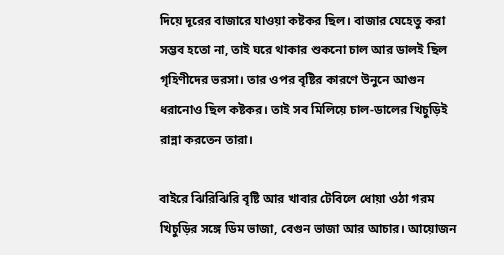দিয়ে দূরের বাজারে যাওয়া কষ্টকর ছিল। বাজার যেহেতু করা সম্ভব হতো না, তাই ঘরে থাকার শুকনো চাল আর ডালই ছিল গৃহিণীদের ভরসা। তার ওপর বৃষ্টির কারণে উনুনে আগুন ধরানোও ছিল কষ্টকর। তাই সব মিলিয়ে চাল-ডালের খিচুড়িই রান্না করতেন তারা।

বাইরে ঝিরিঝিরি বৃষ্টি আর খাবার টেবিলে ধোয়া ওঠা গরম খিচুড়ির সঙ্গে ডিম ভাজা, বেগুন ভাজা আর আচার। আয়োজন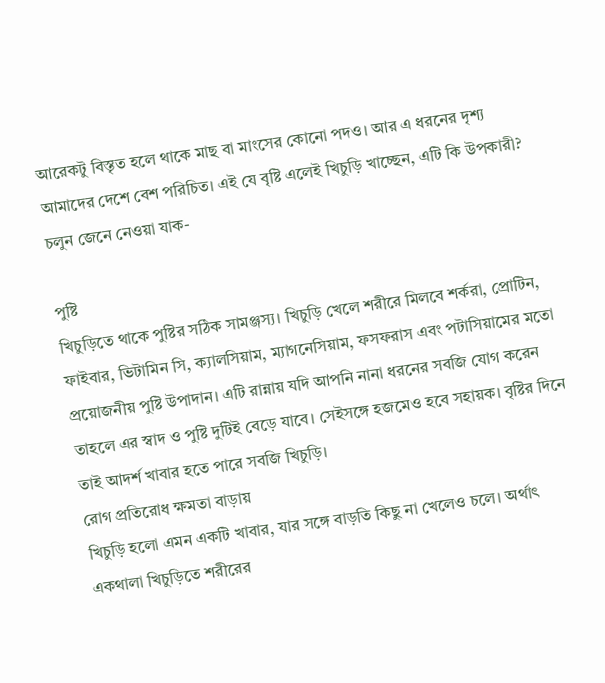আরেকটু বিস্তৃত হলে থাকে মাছ বা মাংসের কোনো পদও। আর এ ধরনের দৃশ্য আমাদের দেশে বেশ পরিচিত। এই যে বৃষ্টি এলেই খিচুড়ি খাচ্ছেন, এটি কি উপকারী? চলুন জেনে নেওয়া যাক-

পুষ্টি
খিচুড়িতে থাকে পুষ্টির সঠিক সামঞ্জস্য। খিচুড়ি খেলে শরীরে মিলবে শর্করা, প্রোটিন, ফাইবার, ভিটামিন সি, ক্যালসিয়াম, ম্যাগনেসিয়াম, ফসফরাস এবং পটাসিয়ামের মতো প্রয়োজনীয় পুষ্টি উপাদান। এটি রান্নায় যদি আপনি নানা ধরনের সবজি যোগ করেন তাহলে এর স্বাদ ও পুষ্টি দুটিই বেড়ে যাবে। সেইসঙ্গে হজমেও হবে সহায়ক। বৃষ্টির দিনে তাই আদর্শ খাবার হতে পারে সবজি খিচুড়ি।
রোগ প্রতিরোধ ক্ষমতা বাড়ায়
খিচুড়ি হলো এমন একটি খাবার, যার সঙ্গে বাড়তি কিছু না খেলেও চলে। অর্থাৎ একথালা খিচুড়িতে শরীরের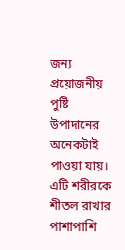জন্য প্রয়োজনীয় পুষ্টি উপাদানের অনেকটাই পাওয়া যায়। এটি শরীরকে শীতল রাখার পাশাপাশি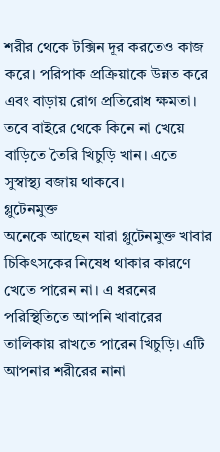শরীর থেকে টক্সিন দূর করতেও কাজ করে। পরিপাক প্রক্রিয়াকে উন্নত করে এবং বাড়ায় রোগ প্রতিরোধ ক্ষমতা। তবে বাইরে থেকে কিনে না খেয়ে বাড়িতে তৈরি খিচুড়ি খান। এতে সুস্বাস্থ্য বজায় থাকবে।
গ্লুটেনমুক্ত
অনেকে আছেন যারা গ্লুটেনমুক্ত খাবার চিকিৎসকের নিষেধ থাকার কারণে খেতে পারেন না। এ ধরনের পরিস্থিতিতে আপনি খাবারের তালিকায় রাখতে পারেন খিচুড়ি। এটি আপনার শরীরের নানা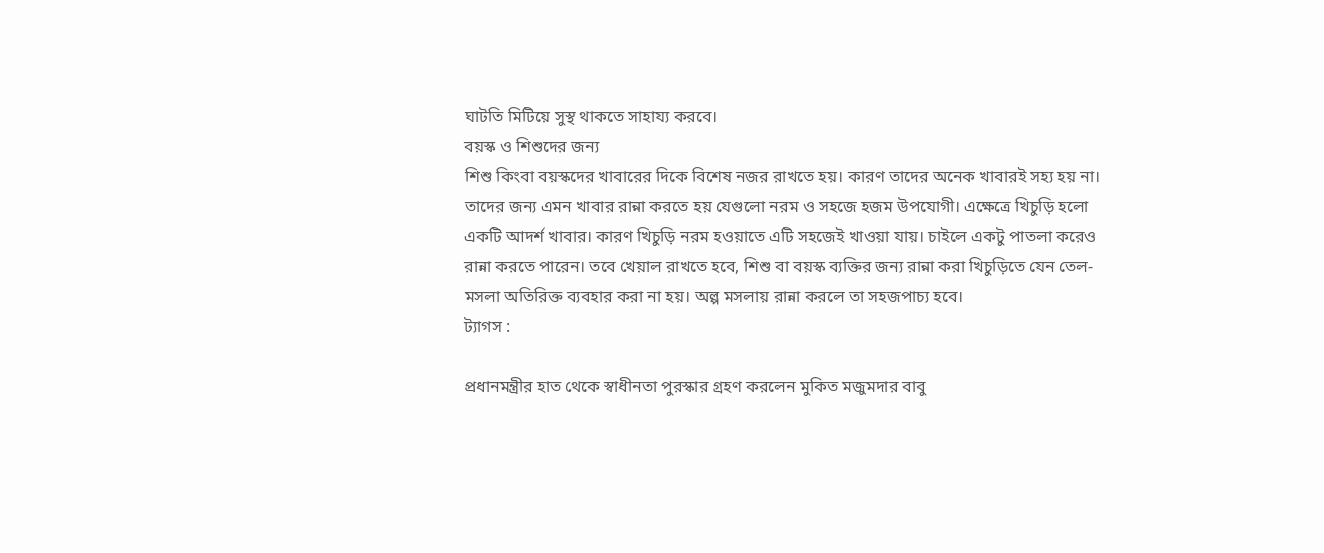ঘাটতি মিটিয়ে সুস্থ থাকতে সাহায্য করবে।
বয়স্ক ও শিশুদের জন্য
শিশু কিংবা বয়স্কদের খাবারের দিকে বিশেষ নজর রাখতে হয়। কারণ তাদের অনেক খাবারই সহ্য হয় না। তাদের জন্য এমন খাবার রান্না করতে হয় যেগুলো নরম ও সহজে হজম উপযোগী। এক্ষেত্রে খিচুড়ি হলো একটি আদর্শ খাবার। কারণ খিচুড়ি নরম হওয়াতে এটি সহজেই খাওয়া যায়। চাইলে একটু পাতলা করেও রান্না করতে পারেন। তবে খেয়াল রাখতে হবে, শিশু বা বয়স্ক ব্যক্তির জন্য রান্না করা খিচুড়িতে যেন তেল-মসলা অতিরিক্ত ব্যবহার করা না হয়। অল্প মসলায় রান্না করলে তা সহজপাচ্য হবে।
ট্যাগস :

প্রধানমন্ত্রীর হাত থেকে স্বাধীনতা পুরস্কার গ্রহণ করলেন মুকিত মজুমদার বাবু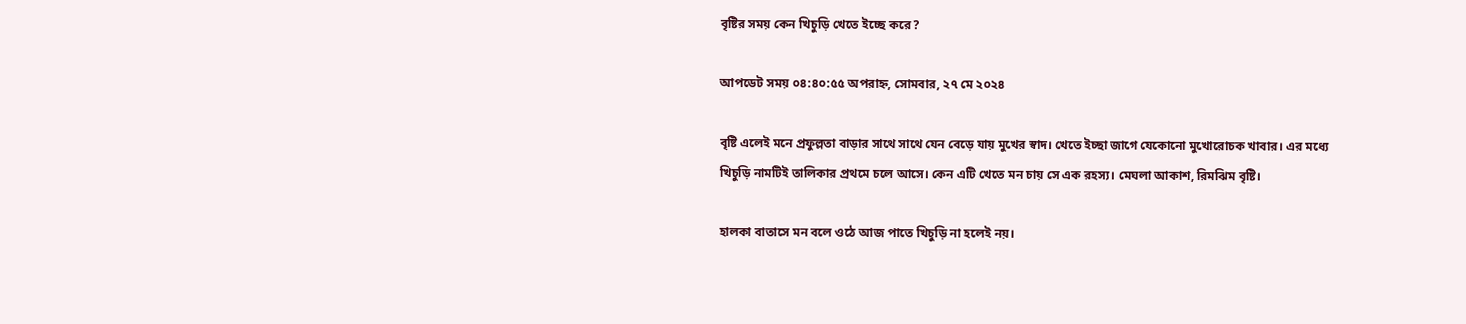বৃষ্টির সময় কেন খিচুড়ি খেতে ইচ্ছে করে?

আপডেট সময় ০৪:৪০:৫৫ অপরাহ্ন, সোমবার, ২৭ মে ২০২৪

বৃষ্টি এলেই মনে প্রফুল্লতা বাড়ার সাথে সাথে যেন বেড়ে যায় মুখের স্বাদ। খেতে ইচ্ছা জাগে যেকোনো মুখোরোচক খাবার। এর মধ্যে খিচুড়ি নামটিই তালিকার প্রথমে চলে আসে। কেন এটি খেতে মন চায় সে এক রহস্য। মেঘলা আকাশ, রিমঝিম বৃষ্টি।

হালকা বাতাসে মন বলে ওঠে আজ পাতে খিচুড়ি না হলেই নয়।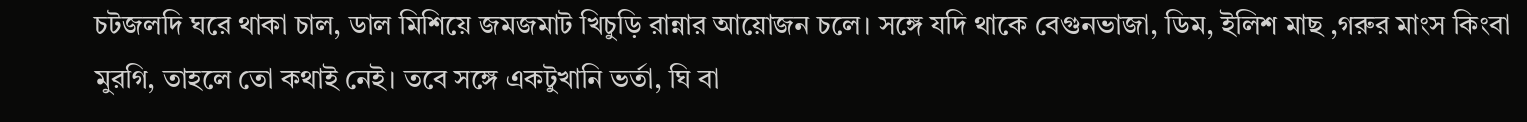চটজলদি ঘরে থাকা চাল, ডাল মিশিয়ে জমজমাট খিচুড়ি রান্নার আয়োজন চলে। সঙ্গে যদি থাকে বেগুনভাজা, ডিম, ইলিশ মাছ ,গরুর মাংস কিংবা মুরগি, তাহলে তো কথাই নেই। তবে সঙ্গে একটুখানি ভর্তা, ঘি বা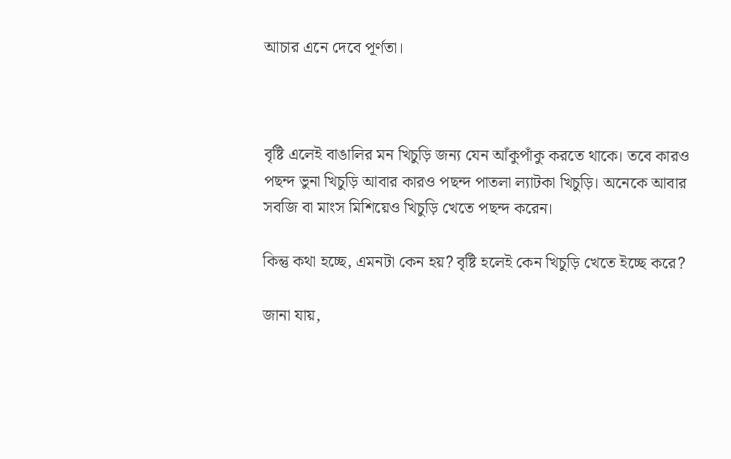আচার এনে দেবে পূর্ণতা।



বৃষ্টি এলেই বাঙালির মন খিচুড়ি জন্য যেন আঁকুপাঁকু করতে থাকে। তবে কারও পছন্দ ভুনা খিচুড়ি আবার কারও পছন্দ পাতলা ল্যাটকা খিচুড়ি। অনেকে আবার সবজি বা মাংস মিশিয়েও খিচুড়ি খেতে পছন্দ করেন।

কিন্তু কথা হচ্ছে, এমনটা কেন হয়? বৃষ্টি হলেই কেন খিচুড়ি খেতে ইচ্ছে করে?

জানা যায়,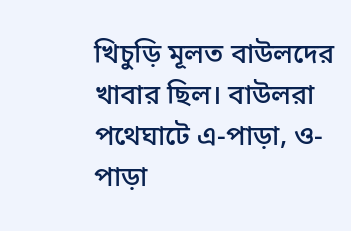খিচুড়ি মূলত বাউলদের খাবার ছিল। বাউলরা পথেঘাটে এ-পাড়া, ও-পাড়া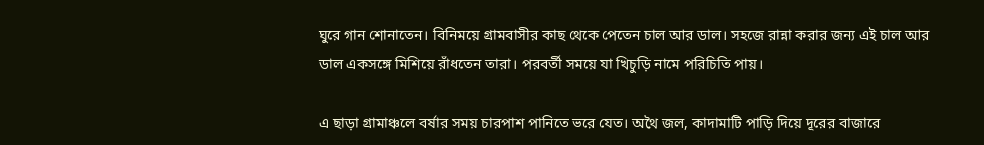ঘুরে গান শোনাতেন। বিনিময়ে গ্রামবাসীর কাছ থেকে পেতেন চাল আর ডাল। সহজে রান্না করার জন্য এই চাল আর ডাল একসঙ্গে মিশিয়ে রাঁধতেন তারা। পরবর্তী সময়ে যা খিচুড়ি নামে পরিচিতি পায়।

এ ছাড়া গ্রামাঞ্চলে বর্ষার সময় চারপাশ পানিতে ভরে যেত। অথৈ জল, কাদামাটি পাড়ি দিয়ে দূরের বাজারে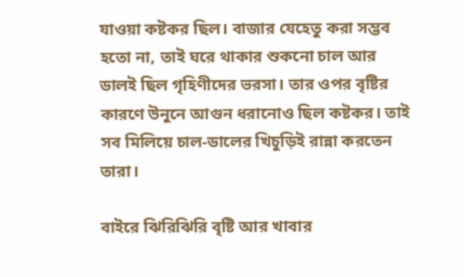যাওয়া কষ্টকর ছিল। বাজার যেহেতু করা সম্ভব হতো না, তাই ঘরে থাকার শুকনো চাল আর ডালই ছিল গৃহিণীদের ভরসা। তার ওপর বৃষ্টির কারণে উনুনে আগুন ধরানোও ছিল কষ্টকর। তাই সব মিলিয়ে চাল-ডালের খিচুড়িই রান্না করতেন তারা।

বাইরে ঝিরিঝিরি বৃষ্টি আর খাবার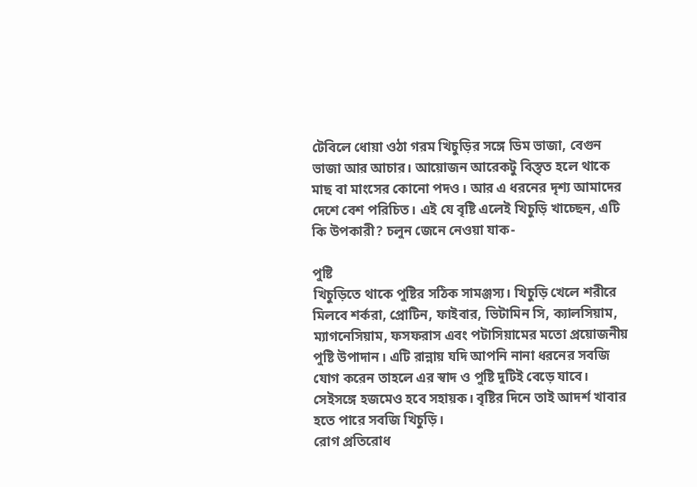টেবিলে ধোয়া ওঠা গরম খিচুড়ির সঙ্গে ডিম ভাজা, বেগুন ভাজা আর আচার। আয়োজন আরেকটু বিস্তৃত হলে থাকে মাছ বা মাংসের কোনো পদও। আর এ ধরনের দৃশ্য আমাদের দেশে বেশ পরিচিত। এই যে বৃষ্টি এলেই খিচুড়ি খাচ্ছেন, এটি কি উপকারী? চলুন জেনে নেওয়া যাক-

পুষ্টি
খিচুড়িতে থাকে পুষ্টির সঠিক সামঞ্জস্য। খিচুড়ি খেলে শরীরে মিলবে শর্করা, প্রোটিন, ফাইবার, ভিটামিন সি, ক্যালসিয়াম, ম্যাগনেসিয়াম, ফসফরাস এবং পটাসিয়ামের মতো প্রয়োজনীয় পুষ্টি উপাদান। এটি রান্নায় যদি আপনি নানা ধরনের সবজি যোগ করেন তাহলে এর স্বাদ ও পুষ্টি দুটিই বেড়ে যাবে। সেইসঙ্গে হজমেও হবে সহায়ক। বৃষ্টির দিনে তাই আদর্শ খাবার হতে পারে সবজি খিচুড়ি।
রোগ প্রতিরোধ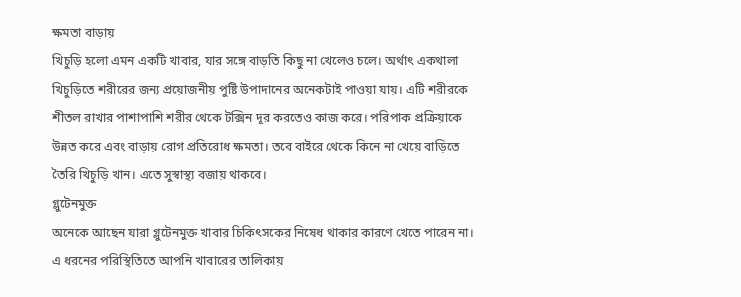ক্ষমতা বাড়ায়
খিচুড়ি হলো এমন একটি খাবার, যার সঙ্গে বাড়তি কিছু না খেলেও চলে। অর্থাৎ একথালা খিচুড়িতে শরীরের জন্য প্রয়োজনীয় পুষ্টি উপাদানের অনেকটাই পাওয়া যায়। এটি শরীরকে শীতল রাখার পাশাপাশি শরীর থেকে টক্সিন দূর করতেও কাজ করে। পরিপাক প্রক্রিয়াকে উন্নত করে এবং বাড়ায় রোগ প্রতিরোধ ক্ষমতা। তবে বাইরে থেকে কিনে না খেয়ে বাড়িতে তৈরি খিচুড়ি খান। এতে সুস্বাস্থ্য বজায় থাকবে।
গ্লুটেনমুক্ত
অনেকে আছেন যারা গ্লুটেনমুক্ত খাবার চিকিৎসকের নিষেধ থাকার কারণে খেতে পারেন না। এ ধরনের পরিস্থিতিতে আপনি খাবারের তালিকায়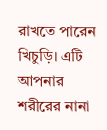রাখতে পারেন খিচুড়ি। এটি আপনার শরীরের নানা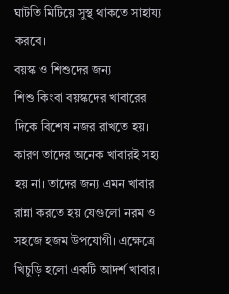ঘাটতি মিটিয়ে সুস্থ থাকতে সাহায্য করবে।
বয়স্ক ও শিশুদের জন্য
শিশু কিংবা বয়স্কদের খাবারের দিকে বিশেষ নজর রাখতে হয়। কারণ তাদের অনেক খাবারই সহ্য হয় না। তাদের জন্য এমন খাবার রান্না করতে হয় যেগুলো নরম ও সহজে হজম উপযোগী। এক্ষেত্রে খিচুড়ি হলো একটি আদর্শ খাবার।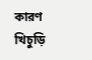কারণ খিচুড়ি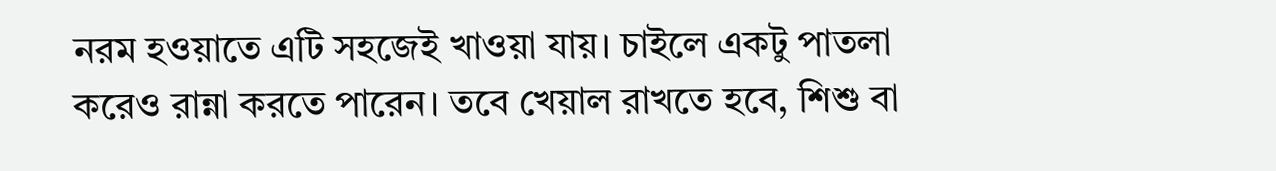নরম হওয়াতে এটি সহজেই খাওয়া যায়। চাইলে একটু পাতলা করেও রান্না করতে পারেন। তবে খেয়াল রাখতে হবে, শিশু বা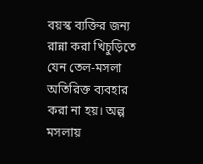বয়স্ক ব্যক্তির জন্য রান্না করা খিচুড়িতে যেন তেল-মসলা অতিরিক্ত ব্যবহার করা না হয়। অল্প মসলায়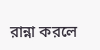রান্না করলে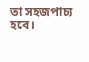তা সহজপাচ্য হবে।